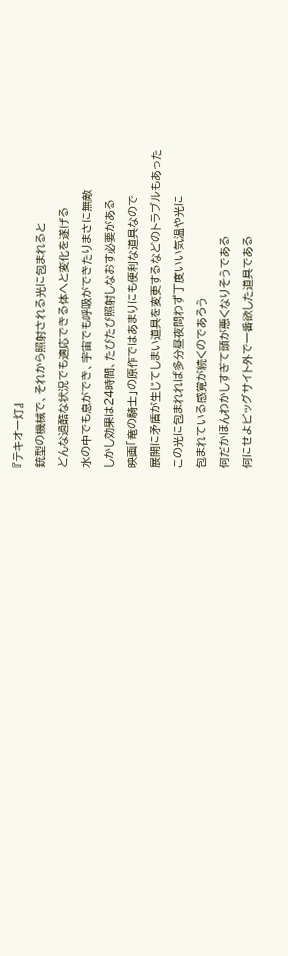『テキオー灯』
銃型の機械で、それから照射される光に包まれると
どんな過酷な状況でも適応できる体へと変化を遂げる
水の中でも息ができ、宇宙でも呼吸ができたりまさに無敵
しかし効果は24時間、たびたび照射しなおす必要がある
映画「竜の騎士」の原作ではあまりにも便利な道具なので
展開に矛盾が生じてしまい道具を変更するなどのトラブルもあった
この光に包まれれば多分昼夜問わず丁度いい気温や光に
包まれている感覚が続くのであろう
何だかほんわかしすぎて頭が悪くなりそうである
何にせよビッグサイト外で一番欲した道具である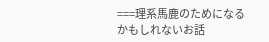===理系馬鹿のためになるかもしれないお話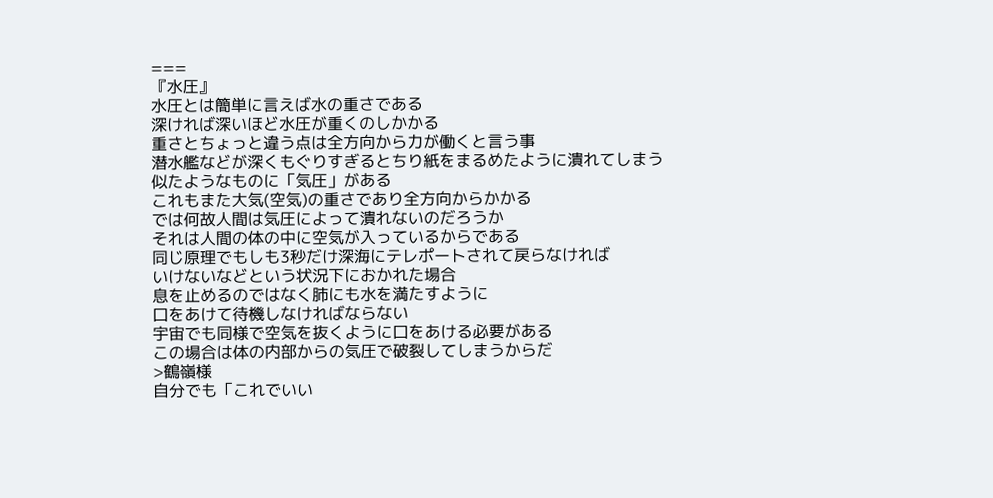===
『水圧』
水圧とは簡単に言えば水の重さである
深ければ深いほど水圧が重くのしかかる
重さとちょっと違う点は全方向から力が働くと言う事
潜水艦などが深くもぐりすぎるとちり紙をまるめたように潰れてしまう
似たようなものに「気圧」がある
これもまた大気(空気)の重さであり全方向からかかる
では何故人間は気圧によって潰れないのだろうか
それは人間の体の中に空気が入っているからである
同じ原理でもしも3秒だけ深海にテレポートされて戻らなければ
いけないなどという状況下におかれた場合
息を止めるのではなく肺にも水を満たすように
口をあけて待機しなければならない
宇宙でも同様で空気を抜くように口をあける必要がある
この場合は体の内部からの気圧で破裂してしまうからだ
>鶴嶺様
自分でも「これでいい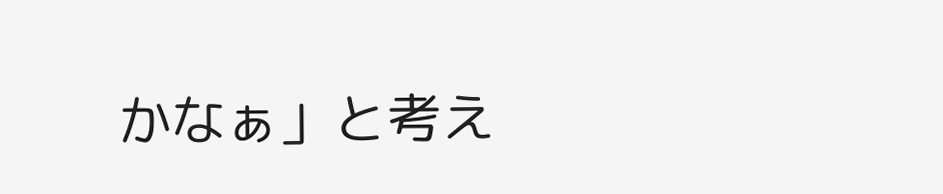かなぁ」と考え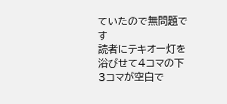ていたので無問題です
読者にテキオー灯を浴びせて4コマの下3コマが空白で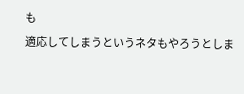も
適応してしまうというネタもやろうとしま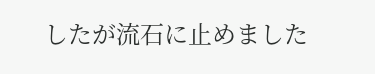したが流石に止めました